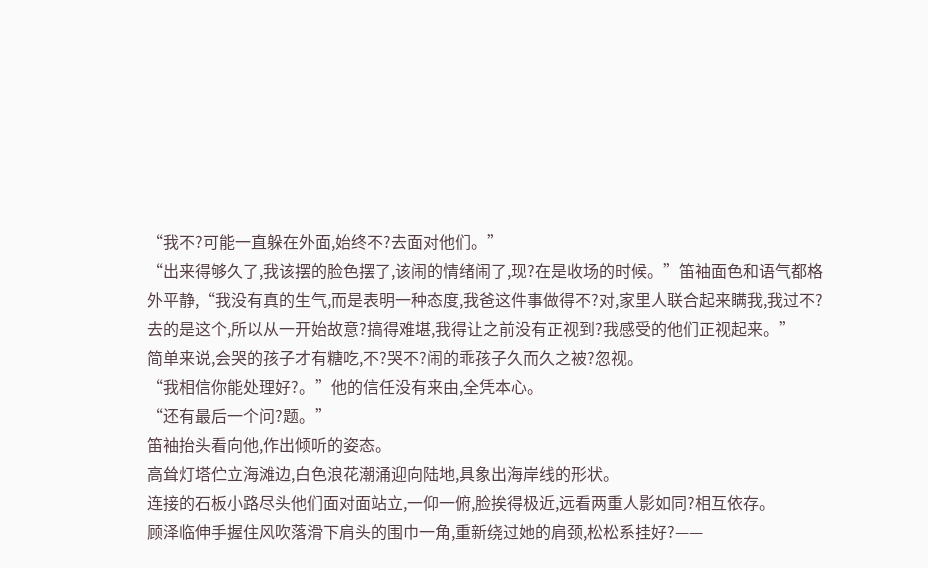“我不?可能一直躲在外面,始终不?去面对他们。”
“出来得够久了,我该摆的脸色摆了,该闹的情绪闹了,现?在是收场的时候。”笛袖面色和语气都格外平静,“我没有真的生气,而是表明一种态度,我爸这件事做得不?对,家里人联合起来瞒我,我过不?去的是这个,所以从一开始故意?搞得难堪,我得让之前没有正视到?我感受的他们正视起来。”
简单来说,会哭的孩子才有糖吃,不?哭不?闹的乖孩子久而久之被?忽视。
“我相信你能处理好?。”他的信任没有来由,全凭本心。
“还有最后一个问?题。”
笛袖抬头看向他,作出倾听的姿态。
高耸灯塔伫立海滩边,白色浪花潮涌迎向陆地,具象出海岸线的形状。
连接的石板小路尽头他们面对面站立,一仰一俯,脸挨得极近,远看两重人影如同?相互依存。
顾泽临伸手握住风吹落滑下肩头的围巾一角,重新绕过她的肩颈,松松系挂好?——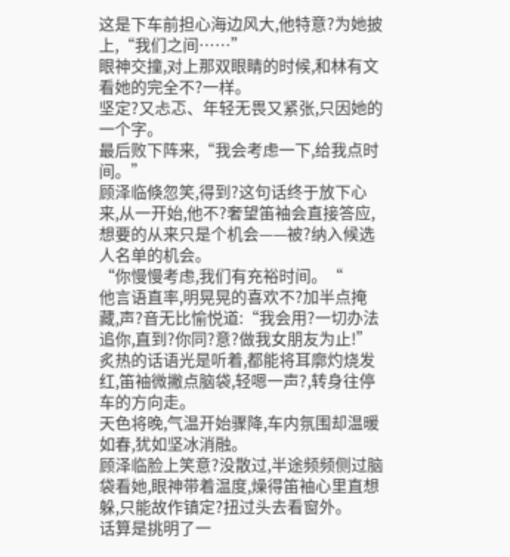这是下车前担心海边风大,他特意?为她披上,“我们之间……”
眼神交撞,对上那双眼睛的时候,和林有文看她的完全不?一样。
坚定?又忐忑、年轻无畏又紧张,只因她的一个字。
最后败下阵来,“我会考虑一下,给我点时间。”
顾泽临倏忽笑,得到?这句话终于放下心来,从一开始,他不?奢望笛袖会直接答应,想要的从来只是个机会——被?纳入候选人名单的机会。
“你慢慢考虑,我们有充裕时间。“
他言语直率,明晃晃的喜欢不?加半点掩藏,声?音无比愉悦道:“我会用?一切办法追你,直到?你同?意?做我女朋友为止!”
炙热的话语光是听着,都能将耳廓灼烧发红,笛袖微撇点脑袋,轻嗯一声?,转身往停车的方向走。
天色将晚,气温开始骤降,车内氛围却温暖如春,犹如坚冰消融。
顾泽临脸上笑意?没散过,半途频频侧过脑袋看她,眼神带着温度,燥得笛袖心里直想躲,只能故作镇定?扭过头去看窗外。
话算是挑明了一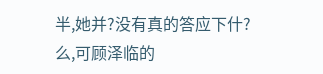半,她并?没有真的答应下什?么,可顾泽临的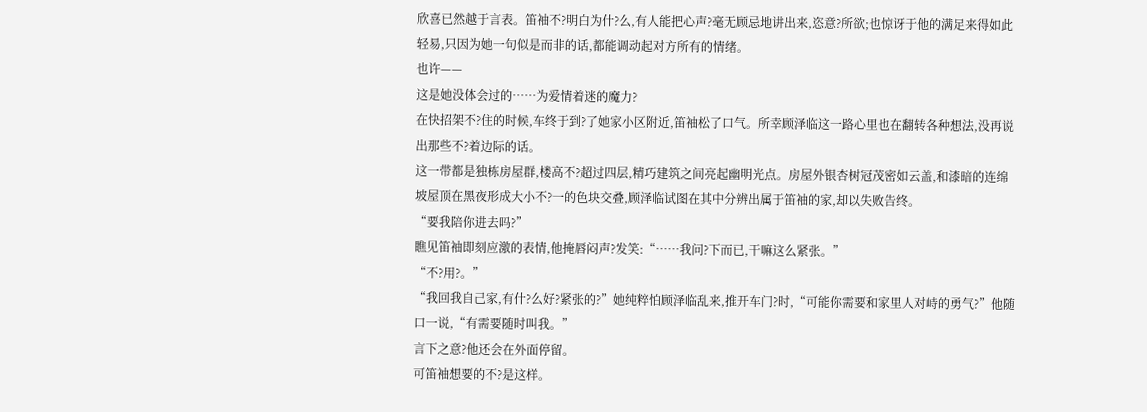欣喜已然越于言表。笛袖不?明白为什?么,有人能把心声?毫无顾忌地讲出来,恣意?所欲;也惊讶于他的满足来得如此轻易,只因为她一句似是而非的话,都能调动起对方所有的情绪。
也许——
这是她没体会过的……为爱情着迷的魔力?
在快招架不?住的时候,车终于到?了她家小区附近,笛袖松了口气。所幸顾泽临这一路心里也在翻转各种想法,没再说出那些不?着边际的话。
这一带都是独栋房屋群,楼高不?超过四层,精巧建筑之间亮起幽明光点。房屋外银杏树冠茂密如云盖,和漆暗的连绵坡屋顶在黑夜形成大小不?一的色块交叠,顾泽临试图在其中分辨出属于笛袖的家,却以失败告终。
“要我陪你进去吗?”
瞧见笛袖即刻应激的表情,他掩唇闷声?发笑:“……我问?下而已,干嘛这么紧张。”
“不?用?。”
“我回我自己家,有什?么好?紧张的?”她纯粹怕顾泽临乱来,推开车门?时,“可能你需要和家里人对峙的勇气?”他随口一说,“有需要随时叫我。”
言下之意?他还会在外面停留。
可笛袖想要的不?是这样。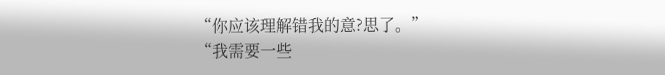“你应该理解错我的意?思了。”
“我需要一些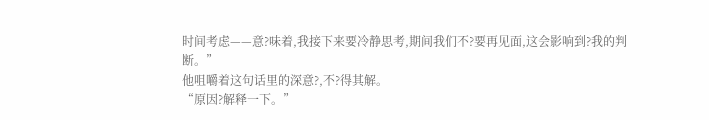时间考虑——意?味着,我接下来要冷静思考,期间我们不?要再见面,这会影响到?我的判断。”
他咀嚼着这句话里的深意?,不?得其解。
“原因?解释一下。”